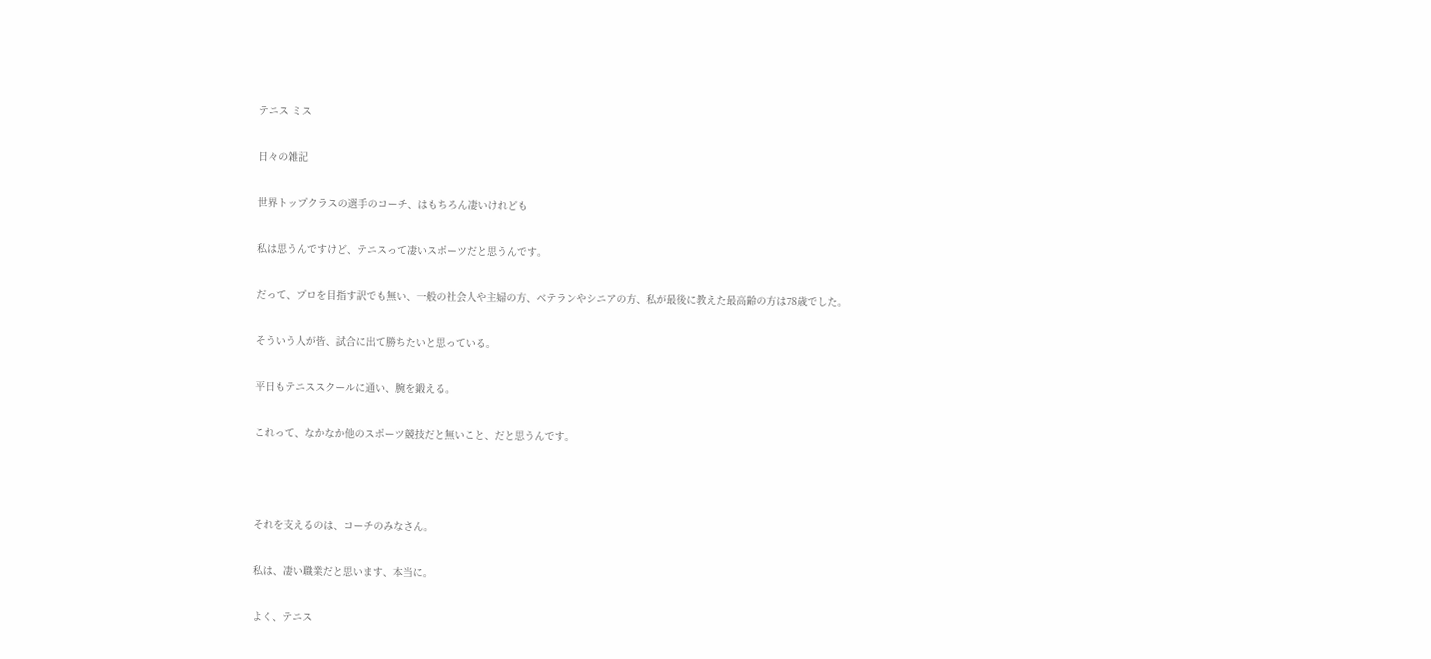テニス ミス

日々の雑記

世界トップクラスの選手のコーチ、はもちろん凄いけれども

私は思うんですけど、テニスって凄いスポーツだと思うんです。

だって、プロを目指す訳でも無い、一般の社会人や主婦の方、ベテランやシニアの方、私が最後に教えた最高齢の方は78歳でした。

そういう人が皆、試合に出て勝ちたいと思っている。

平日もテニススクールに通い、腕を鍛える。

これって、なかなか他のスポーツ競技だと無いこと、だと思うんです。



それを支えるのは、コーチのみなさん。

私は、凄い職業だと思います、本当に。

よく、テニス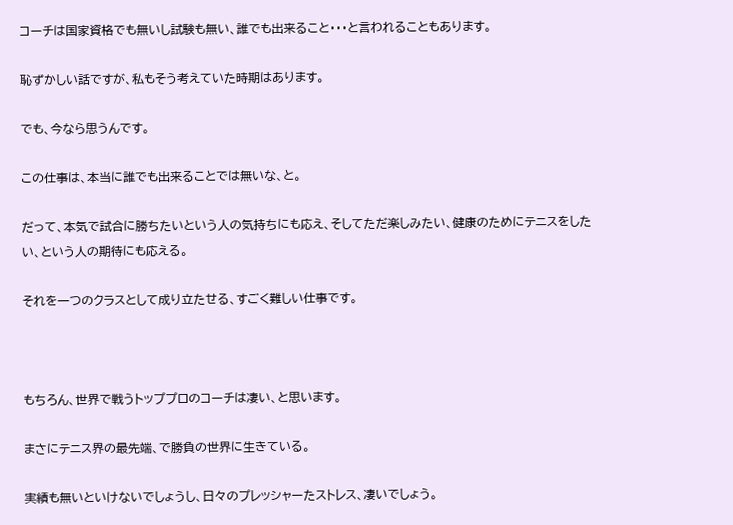コーチは国家資格でも無いし試験も無い、誰でも出来ること・・・と言われることもあります。

恥ずかしい話ですが、私もそう考えていた時期はあります。

でも、今なら思うんです。

この仕事は、本当に誰でも出来ることでは無いな、と。

だって、本気で試合に勝ちたいという人の気持ちにも応え、そしてただ楽しみたい、健康のためにテニスをしたい、という人の期待にも応える。

それを一つのクラスとして成り立たせる、すごく難しい仕事です。



もちろん、世界で戦うトッププロのコーチは凄い、と思います。

まさにテニス界の最先端、で勝負の世界に生きている。

実績も無いといけないでしょうし、日々のプレッシャーたストレス、凄いでしょう。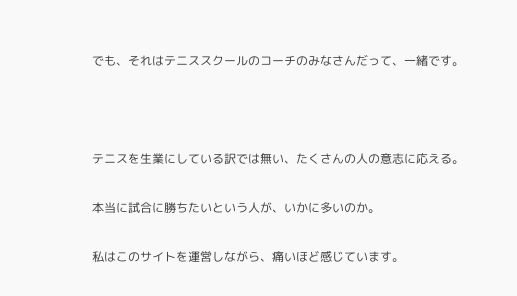でも、それはテニススクールのコーチのみなさんだって、一緒です。



テニスを生業にしている訳では無い、たくさんの人の意志に応える。

本当に試合に勝ちたいという人が、いかに多いのか。

私はこのサイトを運営しながら、痛いほど感じています。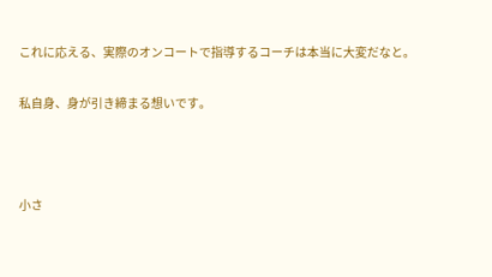これに応える、実際のオンコートで指導するコーチは本当に大変だなと。

私自身、身が引き締まる想いです。



小さ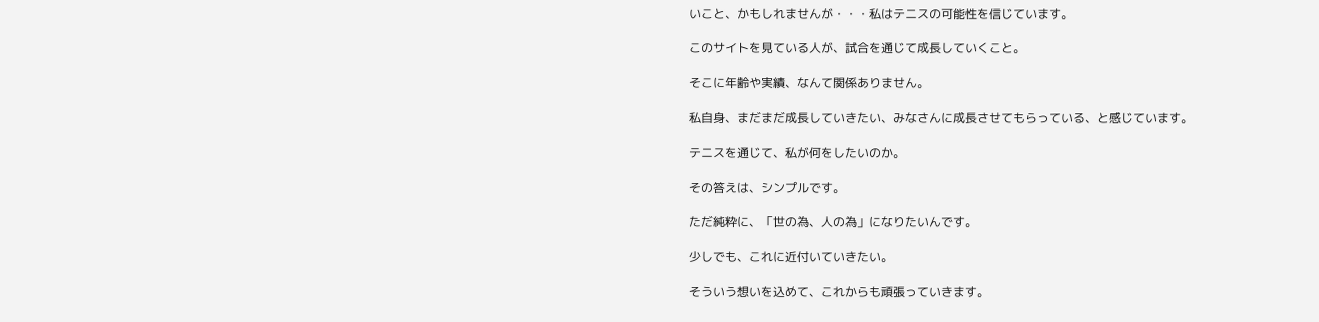いこと、かもしれませんが・・・私はテニスの可能性を信じています。

このサイトを見ている人が、試合を通じて成長していくこと。

そこに年齢や実績、なんて関係ありません。

私自身、まだまだ成長していきたい、みなさんに成長させてもらっている、と感じています。

テニスを通じて、私が何をしたいのか。

その答えは、シンプルです。

ただ純粋に、「世の為、人の為」になりたいんです。

少しでも、これに近付いていきたい。

そういう想いを込めて、これからも頑張っていきます。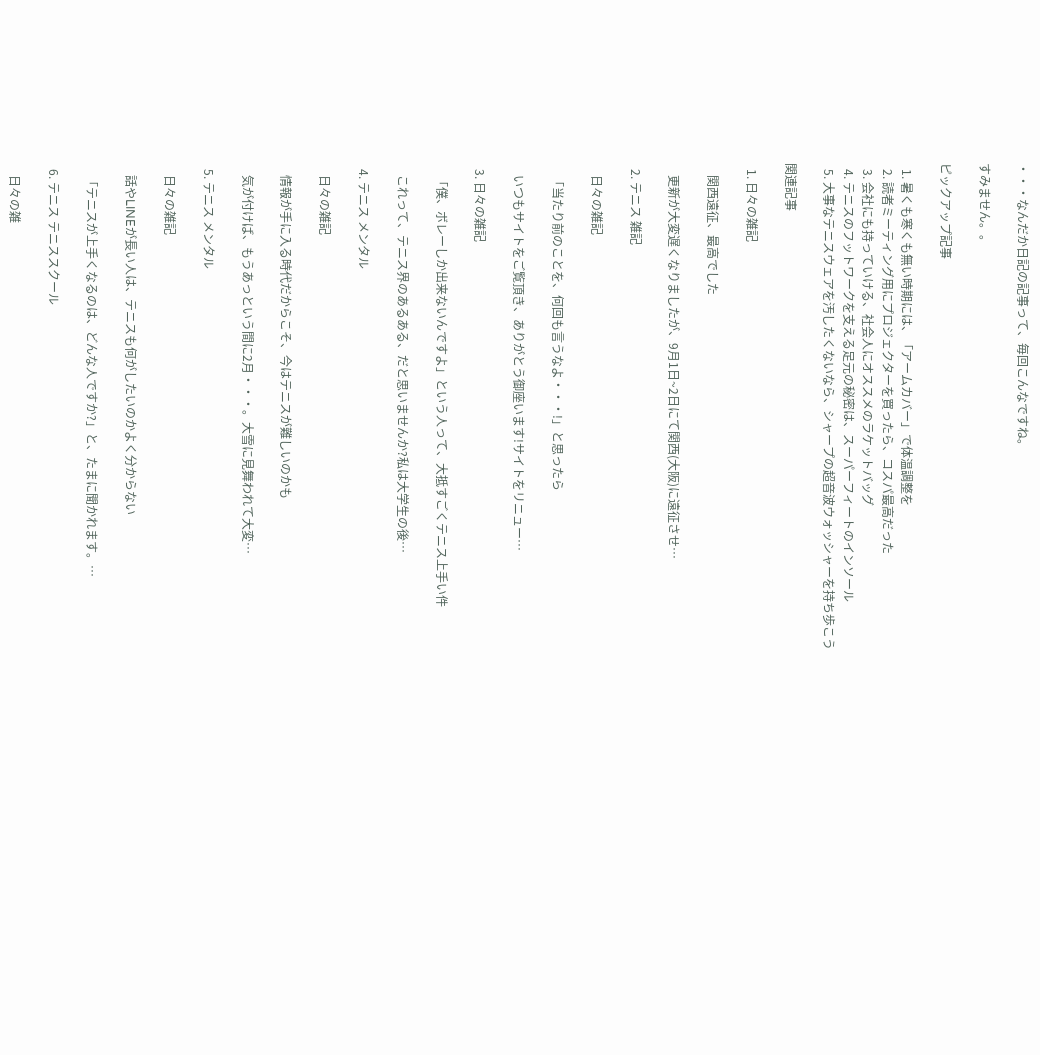・・・なんだか日記の記事って、毎回こんなですね。

すみません。。

ピックアップ記事

  1. 暑くも寒くも無い時期には、「アームカバー」で体温調整を
  2. 読者ミーティング用にプロジェクターを買ったら、コスパ最高だった
  3. 会社にも持っていける、社会人にオススメのラケットバッグ
  4. テニスのフットワークを支える足元の秘密は、スーパーフィートのインソール
  5. 大事なテニスウェアを汚したくないなら、シャープの超音波ウォッシャーを持ち歩こう

関連記事

  1. 日々の雑記

    関西遠征、最高でした

    更新が大変遅くなりましたが、9月1日~2日にて関西(大阪)に遠征させ…

  2. テニス 雑記

    日々の雑記

    「当たり前のことを、何回も言うなよ・・・!」と思ったら

    いつもサイトをご覧頂き、ありがとう御座います!サイトをリニュー…

  3. 日々の雑記

    「僕、ボレーしか出来ないんですよ」という人って、大抵すごくテニス上手い件

    これって、テニス界のあるある、だと思いませんか?私は大学生の後…

  4. テニス メンタル

    日々の雑記

    情報が手に入る時代だからこそ、今はテニスが難しいのかも

    気が付けば、もうあっという間に2月・・・。大雪に見舞われて大変…

  5. テニス メンタル

    日々の雑記

    話やLINEが長い人は、テニスも何がしたいのかよく分からない

    「テニスが上手くなるのは、どんな人ですか?」と、たまに聞かれます。…

  6. テニス テニススクール

    日々の雑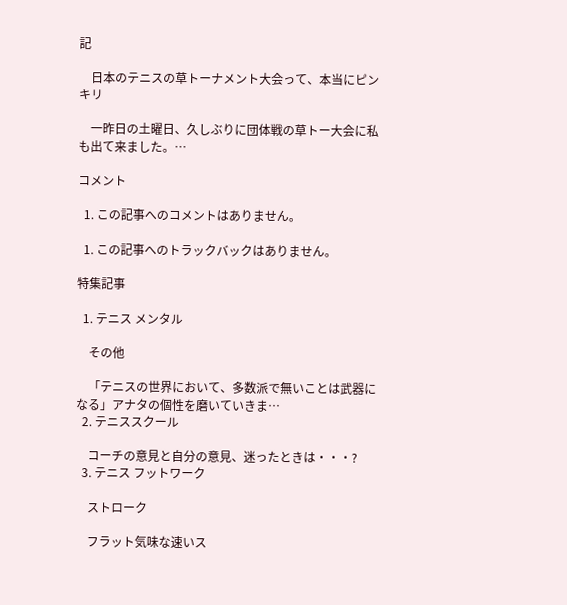記

    日本のテニスの草トーナメント大会って、本当にピンキリ

    一昨日の土曜日、久しぶりに団体戦の草トー大会に私も出て来ました。…

コメント

  1. この記事へのコメントはありません。

  1. この記事へのトラックバックはありません。

特集記事

  1. テニス メンタル

    その他

    「テニスの世界において、多数派で無いことは武器になる」アナタの個性を磨いていきま…
  2. テニススクール

    コーチの意見と自分の意見、迷ったときは・・・?
  3. テニス フットワーク

    ストローク

    フラット気味な速いス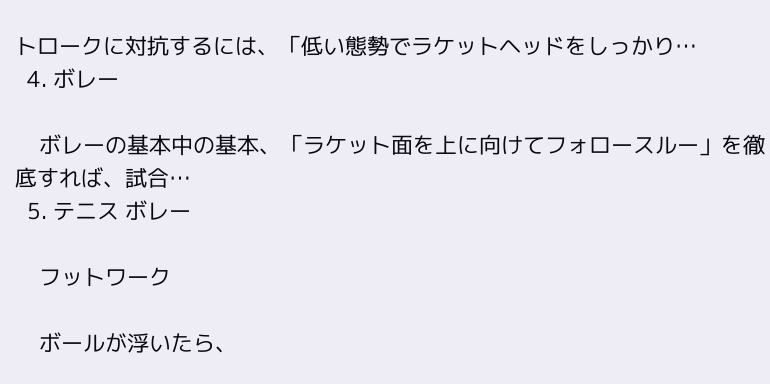トロークに対抗するには、「低い態勢でラケットヘッドをしっかり…
  4. ボレー

    ボレーの基本中の基本、「ラケット面を上に向けてフォロースルー」を徹底すれば、試合…
  5. テニス ボレー

    フットワーク

    ボールが浮いたら、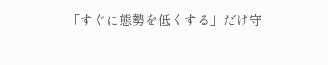「すぐに態勢を低くする」だけ守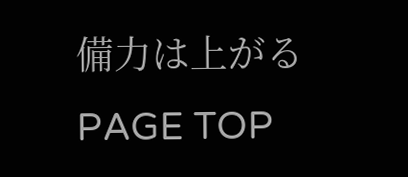備力は上がる
PAGE TOP